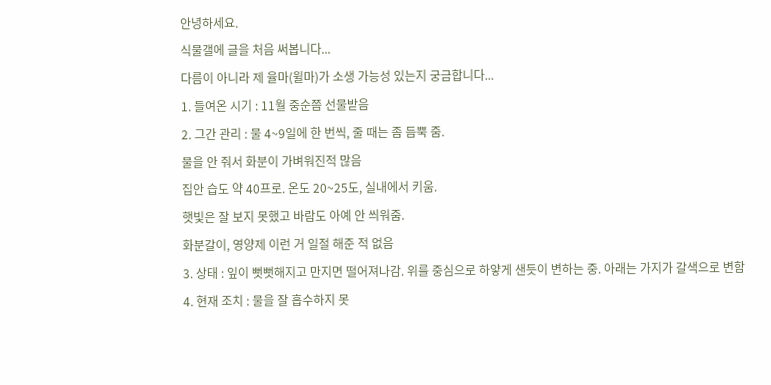안녕하세요.
식물갤에 글을 처음 써봅니다...
다름이 아니라 제 율마(윌마)가 소생 가능성 있는지 궁금합니다...
1. 들여온 시기 : 11월 중순쯤 선물받음
2. 그간 관리 : 물 4~9일에 한 번씩, 줄 때는 좀 듬뿍 줌.
물을 안 줘서 화분이 가벼워진적 많음
집안 습도 약 40프로. 온도 20~25도, 실내에서 키움.
햇빛은 잘 보지 못했고 바람도 아예 안 씌워줌.
화분갈이, 영양제 이런 거 일절 해준 적 없음
3. 상태 : 잎이 뻣뻣해지고 만지면 떨어져나감. 위를 중심으로 하얗게 샌듯이 변하는 중. 아래는 가지가 갈색으로 변함
4. 현재 조치 : 물을 잘 흡수하지 못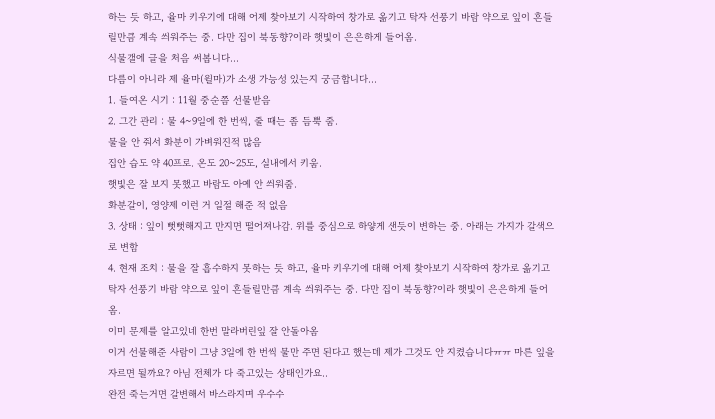하는 듯 하고, 율마 키우기에 대해 어제 찾아보기 시작하여 창가로 옮기고 탁자 선풍기 바람 약으로 잎이 흔들릴만큼 계속 씌워주는 중. 다만 집이 북동향?이라 햇빛이 은은하게 들어옴.
식물갤에 글을 처음 써봅니다...
다름이 아니라 제 율마(윌마)가 소생 가능성 있는지 궁금합니다...
1. 들여온 시기 : 11월 중순쯤 선물받음
2. 그간 관리 : 물 4~9일에 한 번씩, 줄 때는 좀 듬뿍 줌.
물을 안 줘서 화분이 가벼워진적 많음
집안 습도 약 40프로. 온도 20~25도, 실내에서 키움.
햇빛은 잘 보지 못했고 바람도 아예 안 씌워줌.
화분갈이, 영양제 이런 거 일절 해준 적 없음
3. 상태 : 잎이 뻣뻣해지고 만지면 떨어져나감. 위를 중심으로 하얗게 샌듯이 변하는 중. 아래는 가지가 갈색으로 변함
4. 현재 조치 : 물을 잘 흡수하지 못하는 듯 하고, 율마 키우기에 대해 어제 찾아보기 시작하여 창가로 옮기고 탁자 선풍기 바람 약으로 잎이 흔들릴만큼 계속 씌워주는 중. 다만 집이 북동향?이라 햇빛이 은은하게 들어옴.
이미 문제를 알고있네 한번 말라버린잎 잘 안돌아옴
이거 선물해준 사람이 그냥 3일에 한 번씩 물만 주면 된다고 했는데 제가 그것도 안 지켰습니다ㅠㅠ 마른 잎을 자르면 될까요? 아님 전체가 다 죽고있는 상태인가요..
완전 죽는거면 갈변해서 바스라지며 우수수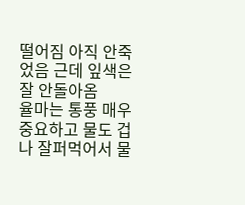떨어짐 아직 안죽었음 근데 잎색은 잘 안돌아옴
율마는 통풍 매우 중요하고 물도 겁나 잘퍼먹어서 물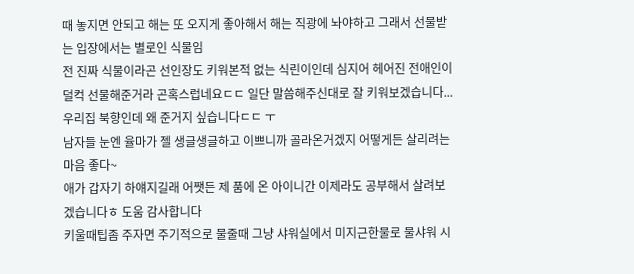때 놓지면 안되고 해는 또 오지게 좋아해서 해는 직광에 놔야하고 그래서 선물받는 입장에서는 별로인 식물임
전 진짜 식물이라곤 선인장도 키워본적 없는 식린이인데 심지어 헤어진 전애인이 덜컥 선물해준거라 곤혹스럽네요ㄷㄷ 일단 말씀해주신대로 잘 키워보겠습니다... 우리집 북향인데 왜 준거지 싶습니다ㄷㄷ ㅜ
남자들 눈엔 율마가 젤 생글생글하고 이쁘니까 골라온거겠지 어떻게든 살리려는 마음 좋다~
애가 갑자기 하얘지길래 어쨋든 제 품에 온 아이니간 이제라도 공부해서 살려보겠습니다ㅎ 도움 감사합니다
키울때팁좀 주자면 주기적으로 물줄때 그냥 샤워실에서 미지근한물로 물샤워 시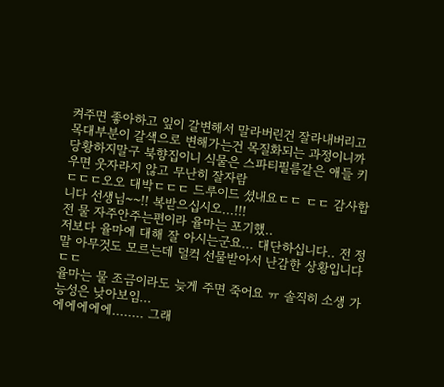켜주면 좋아하고 잎이 갈변해서 말라버린건 잘라내버리고 목대부분이 갈색으로 변해가는건 목질화되는 과정이니까 당황하지말구 북향집이니 식물은 스파티필름같은 애들 키우면 웃자라지 않고 무난히 잘자람
ㄷㄷㄷ오오 대박ㄷㄷㄷ 드루이드 셨내요ㄷㄷ ㄷㄷ 감사합니다 선생님~~!! 복받으십시오...!!!
전 물 자주안주는편이라 율마는 포기했..
저보다 율마에 대해 잘 아시는군요... 대단하십니다.. 전 정말 아무것도 모르는데 덜컥 선물받아서 난감한 상황입니다ㄷㄷ
율마는 물 조금이라도 늦게 주면 죽어요 ㅠ 솔직히 소생 가능성은 낮아보임...
에에에에에........ 그래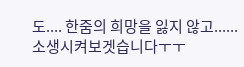도.... 한줌의 희망을 잃지 않고...... 소생시켜보겟습니다ㅜㅜ